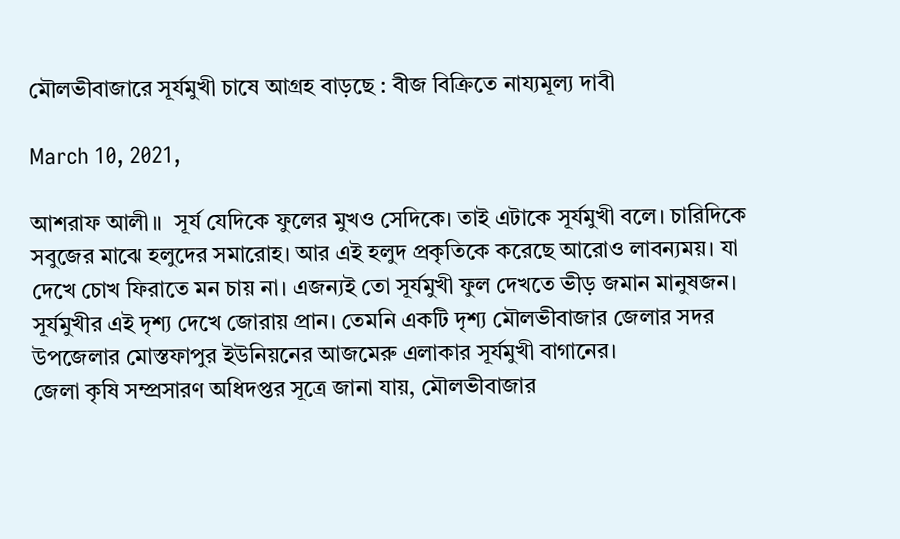মৌলভীবাজারে সূর্যমুখী চাষে আগ্রহ বাড়ছে : বীজ বিক্রিতে নায্যমূল্য দাবী

March 10, 2021,

আশরাফ আলী॥  সূর্য যেদিকে ফুলের মুখও সেদিকে। তাই এটাকে সূর্যমুখী বলে। চারিদিকে সবুজের মাঝে হলুদের সমারোহ। আর এই হলুদ প্রকৃতিকে করেছে আরোও লাবন্যময়। যা দেখে চোখ ফিরাতে মন চায় না। এজন্যই তো সূর্যমুখী ফুল দেখতে ভীড় জমান মানুষজন। সূর্যমুখীর এই দৃশ্য দেখে জোরায় প্রান। তেমনি একটি দৃশ্য মৌলভীবাজার জেলার সদর উপজেলার মোস্তফাপুর ইউনিয়নের আজমেরু এলাকার সূর্যমুখী বাগানের।
জেলা কৃষি সম্প্রসারণ অধিদপ্তর সূত্রে জানা যায়, মৌলভীবাজার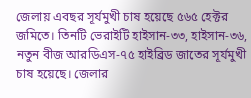জেলায় এবছর সূর্যমুখী চাষ হয়েছে ৫৬৫ হেক্টর জমিতে। তিনটি ভেরাইটি হাইসান-৩৩, হাইসান-৩৬, নতুন বীজ আরডিএস-৭৫ হাইব্রিড জাতের সূর্যমুখী চাষ হয়েছে। জেলার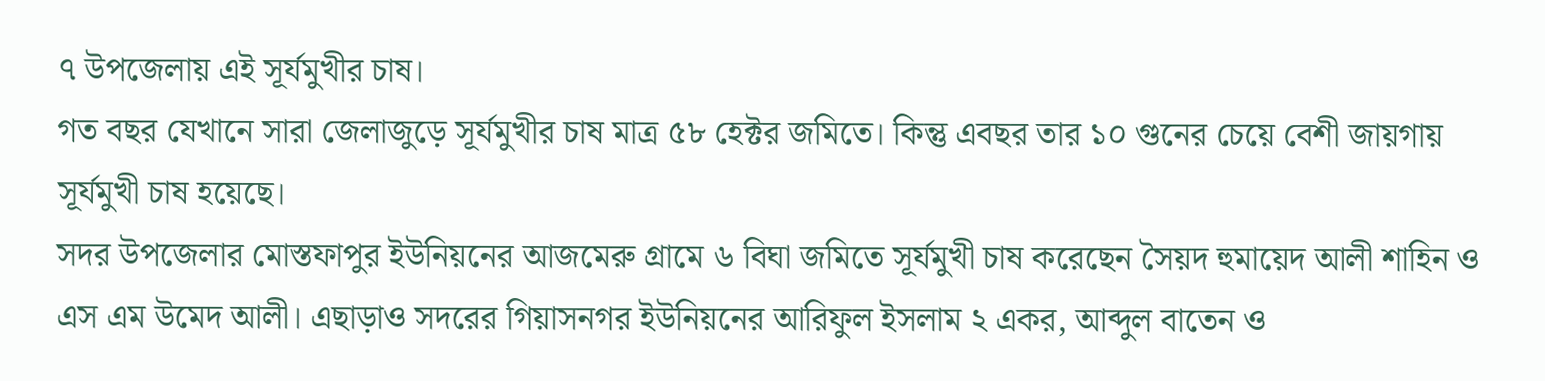৭ উপজেলায় এই সূর্যমুখীর চাষ।
গত বছর যেখানে সারা জেলাজুড়ে সূর্যমুখীর চাষ মাত্র ৫৮ হেক্টর জমিতে। কিন্তু এবছর তার ১০ গুনের চেয়ে বেশী জায়গায় সূর্যমুখী চাষ হয়েছে।
সদর উপজেলার মোস্তফাপুর ইউনিয়নের আজমেরু গ্রামে ৬ বিঘা জমিতে সূর্যমুখী চাষ করেছেন সৈয়দ হুমায়েদ আলী শাহিন ও এস এম উমেদ আলী। এছাড়াও সদরের গিয়াসনগর ইউনিয়নের আরিফুল ইসলাম ২ একর, আব্দুল বাতেন ও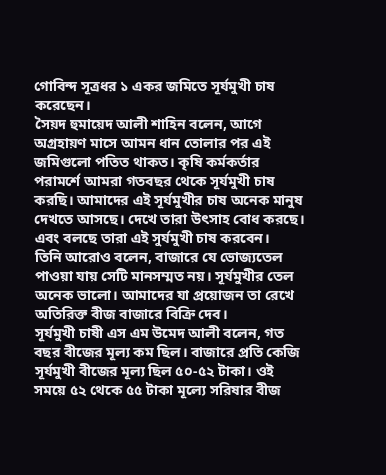গোবিন্দ সূত্রধর ১ একর জমিতে সূর্যমুখী চাষ করেছেন।
সৈয়দ হুমায়েদ আলী শাহিন বলেন, আগে অগ্রহায়ণ মাসে আমন ধান তোলার পর এই জমিগুলো পতিত থাকত। কৃষি কর্মকর্তার পরামর্শে আমরা গতবছর থেকে সূর্যমুখী চাষ করছি। আমাদের এই সূর্যমুখীর চাষ অনেক মানুষ দেখতে আসছে। দেখে তারা উৎসাহ বোধ করছে। এবং বলছে তারা এই সুর্যমুখী চাষ করবেন।
তিনি আরোও বলেন, বাজারে যে ভোজ্যতেল পাওয়া যায় সেটি মানসম্মত নয়। সূর্যমুখীর তেল অনেক ভালো। আমাদের যা প্রয়োজন তা রেখে অতিরিক্ত বীজ বাজারে বিক্রি দেব।
সূর্যমুখী চাষী এস এম উমেদ আলী বলেন, গত বছর বীজের মূল্য কম ছিল। বাজারে প্রতি কেজি সূর্যমুখী বীজের মূল্য ছিল ৫০-৫২ টাকা। ওই সময়ে ৫২ থেকে ৫৫ টাকা মূল্যে সরিষার বীজ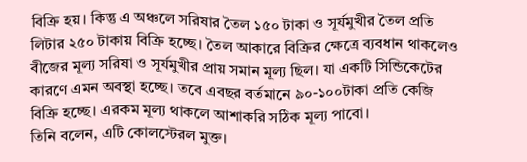বিক্রি হয়। কিন্তু এ অঞ্চলে সরিষার তৈল ১৫০ টাকা ও সূর্যমুখীর তৈল প্রতি লিটার ২৫০ টাকায় বিক্রি হচ্ছে। তৈল আকারে বিক্রির ক্ষেত্রে ব্যবধান থাকলেও বীজের মূল্য সরিষা ও সূর্যমুখীর প্রায় সমান মূল্য ছিল। যা একটি সিন্ডিকেটের কারণে এমন অবস্থা হচ্ছে। তবে এবছর বর্তমানে ৯০-১০০টাকা প্রতি কেজি বিক্রি হচ্ছে। এরকম মূল্য থাকলে আশাকরি সঠিক মূল্য পাবো।
তিনি বলেন, এটি কোলস্টেরল মুক্ত।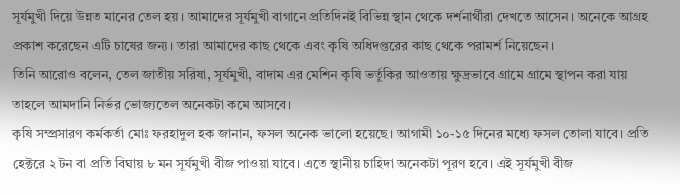সূর্যমুখী দিয়ে উন্নত মানের তেল হয়। আমাদের সূর্যমুখী বাগানে প্রতিদিনই বিভিন্ন স্থান থেকে দর্শনার্থীরা দেখতে আসেন। অনেকে আগ্রহ প্রকাশ করেছেন এটি চাষের জন্য। তারা আমাদের কাছ থেকে এবং কৃষি অধিদপ্তরের কাছ থেকে পরামর্শ নিয়েছেন।
তিনি আরোও বলেন, তেল জাতীয় সরিষা, সূর্যমুখী, বাদাম এর মেশিন কৃষি ভর্তুকির আওতায় ক্ষুদ্রভাবে গ্রামে গ্রামে স্থাপন করা যায় তাহলে আমদানি নির্ভর ভোজ্যতেল অনেকটা কমে আসবে।
কৃষি সম্প্রসারণ কর্মকর্তা মোঃ ফরহাদুল হক জানান, ফসল অনেক ভালো হয়েছে। আগামী ১০-১৫ দিনের মধ্যে ফসল তোলা যাবে। প্রতি হেক্টরে ২ টন বা প্রতি বিঘায় ৮ মন সূর্যমুখী বীজ পাওয়া যাবে। এতে স্থানীয় চাহিদা অনেকটা পূরণ হবে। এই সূর্যমুখী বীজ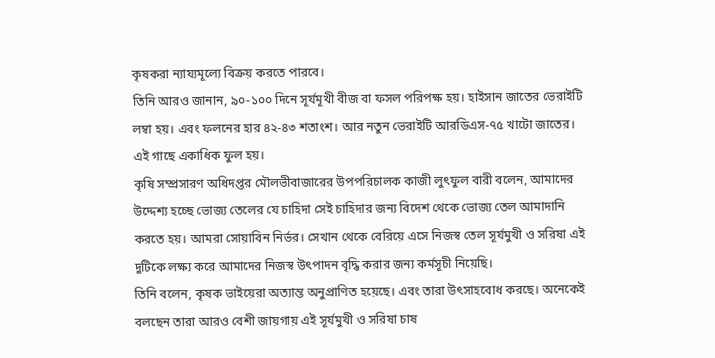কৃষকরা ন্যায্যমূল্যে বিক্রয় করতে পারবে।
তিনি আরও জানান, ৯০-১০০ দিনে সূর্যমূখী বীজ বা ফসল পরিপক্ষ হয়। হাইসান জাতের ভেরাইটি লম্বা হয়। এবং ফলনের হার ৪২-৪৩ শতাংশ। আর নতুন ভেরাইটি আরডিএস-৭৫ খাটো জাতের। এই গাছে একাধিক ফুল হয়।
কৃষি সম্প্রসারণ অধিদপ্তর মৌলভীবাজারের উপপরিচালক কাজী লুৎফুল বারী বলেন, আমাদের উদ্দেশ্য হচ্ছে ভোজ্য তেলের যে চাহিদা সেই চাহিদার জন্য বিদেশ থেকে ভোজ্য তেল আমাদানি করতে হয়। আমরা সোয়াবিন নির্ভর। সেখান থেকে বেরিয়ে এসে নিজস্ব তেল সূর্যমুখী ও সরিষা এই দুটিকে লক্ষ্য করে আমাদের নিজস্ব উৎপাদন বৃদ্ধি করার জন্য কর্মসূচী নিয়েছি।
তিনি বলেন, কৃষক ভাইয়েরা অত্যান্ত অনুপ্রাণিত হয়েছে। এবং তারা উৎসাহবোধ করছে। অনেকেই বলছেন তারা আরও বেশী জায়গায় এই সূর্যমুখী ও সরিষা চাষ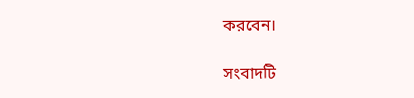করবেন।

সংবাদটি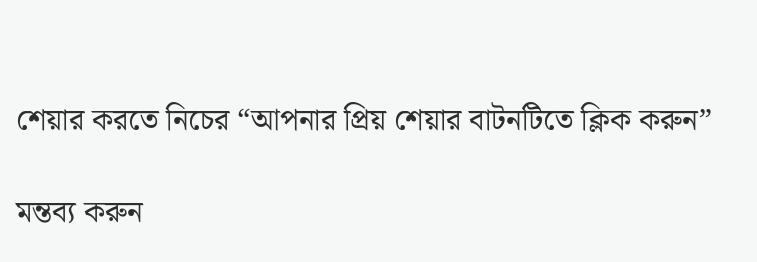শেয়ার করতে নিচের “আপনার প্রিয় শেয়ার বাটনটিতে ক্লিক করুন”

মন্তব্য করুন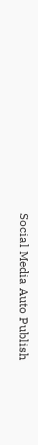Social Media Auto Publish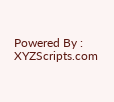Powered By : XYZScripts.com